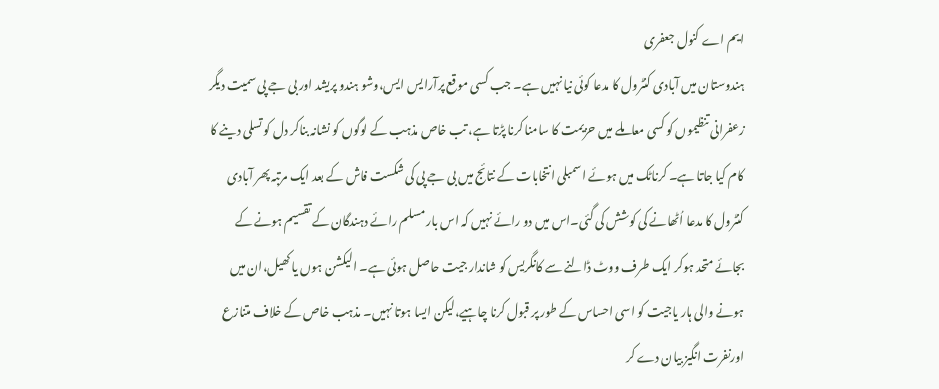ایم اے کنول جعفری
ہندوستان میں آبادی کنٹرول کا مدعا کوئی نیا نہیں ہے۔ جب کسی موقع پرآرایس ایس،وشو ہندو پریشد اور بی جے پی سمیت دیگر زعفرانی تنظیموں کو کسی معاملے میں حزیمت کا سامنا کرنا پڑتا ہے، تب خاص مذہب کے لوگوں کو نشانہ بناکر دل کو تسلی دینے کا کام کیا جاتا ہے۔ کرناٹک میں ہوئے اسمبلی انتخابات کے نتائج میں بی جے پی کی شکست فاش کے بعد ایک مرتبہ پھر آبادی کنٹرول کا مدعا اُٹھانے کی کوشش کی گئی۔اس میں دو رائے نہیں کہ اس بار مسلم رائے دہندگان کے تقسیم ہونے کے بجائے متحد ہوکر ایک طرف ووٹ ڈالنے سے کانگریس کو شاندار جیت حاصل ہوئی ہے۔ الیکشن ہوں یا کھیل،ان میں ہونے والی ہار یاجیت کو اسی احساس کے طور پر قبول کرنا چاہیے،لیکن ایسا ہوتا نہیں۔ مذہب خاص کے خلاف متنازع اورنفرت انگیز بیان دے کر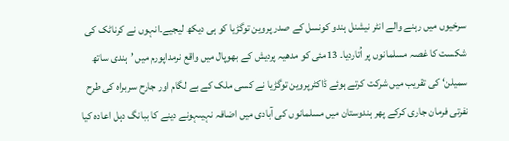سرخیوں میں رہنے والے انٹر نیشنل ہندو کونسل کے صدر پروین توگڑیا کو ہی دیکھ لیجیے۔انہوں نے کرناٹک کی شکست کا غصہ مسلمانوں پر اُتاردیا۔ 13مئی کو مدھیہ پردیش کے بھوپال میں واقع نرمداپورم میں ’ہندی ساتھ سمیلن‘ کی تقریب میں شرکت کرتے ہوئے ڈاکٹرپروین توگڑیا نے کسی ملک کے بے لگام اور جارح سربراہ کی طرح نفرتی فرمان جاری کرکے پھر ہندوستان میں مسلمانوں کی آبادی میں اضافہ نہیںہونے دینے کا ببانگ دہل اعادہ کیا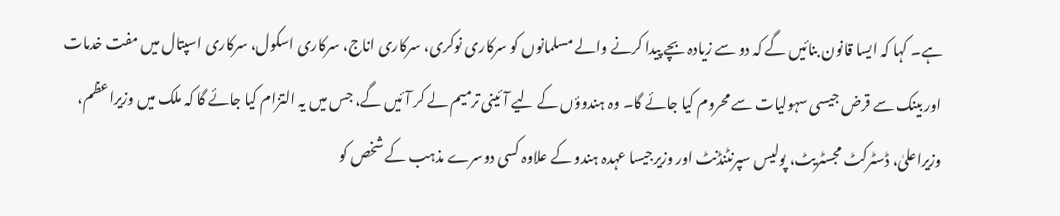ہے۔ کہا کہ ایسا قانون بنائیں گے کہ دو سے زیادہ بچے پیدا کرنے والے مسلمانوں کو سرکاری نوکری، سرکاری اناج، سرکاری اسکول، سرکاری اسپتال میں مفت خدمات اور بینک سے قرض جیسی سہولیات سے محروم کیا جائے گا۔ وہ ہندوؤں کے لیے آئینی ترمیم لے کر آئیں گے، جس میں یہ التزام کیا جائے گا کہ ملک میں وزیراعظم، وزیراعلیٰ، ڈسٹرکٹ مجسٹریٹ، پولیس سپرنٹنڈنٹ اور وزیرجیسا عہدہ ہندو کے علاوہ کسی دوسرے مذہب کے شخص کو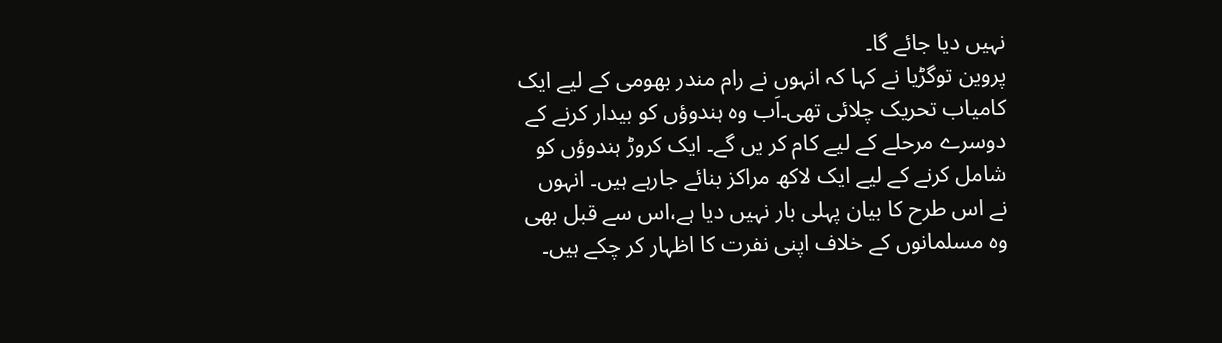نہیں دیا جائے گا۔
پروین توگڑیا نے کہا کہ انہوں نے رام مندر بھومی کے لیے ایک کامیاب تحریک چلائی تھی۔اَب وہ ہندوؤں کو بیدار کرنے کے دوسرے مرحلے کے لیے کام کر یں گے۔ ایک کروڑ ہندوؤں کو شامل کرنے کے لیے ایک لاکھ مراکز بنائے جارہے ہیں۔ انہوں نے اس طرح کا بیان پہلی بار نہیں دیا ہے،اس سے قبل بھی وہ مسلمانوں کے خلاف اپنی نفرت کا اظہار کر چکے ہیں۔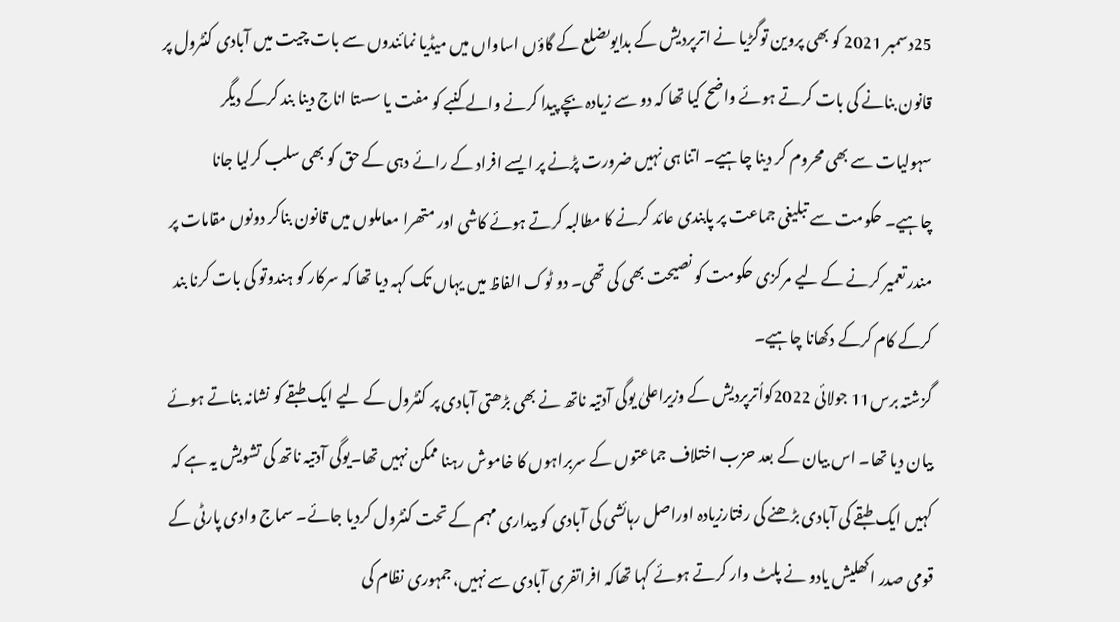25دسمبر 2021 کو بھی پروین توگڑیا نے اترپردیش کے بدایوںضلع کے گاؤں اساواں میں میڈیا نمائندوں سے بات چیت میں آبادی کنٹرول پر قانون بنانے کی بات کرتے ہوئے واضح کیا تھا کہ دو سے زیادہ بچے پیدا کرنے والے کنبے کو مفت یا سستا اناج دینا بند کرکے دیگر سہولیات سے بھی محروم کر دینا چاہیے۔ اتنا ہی نہیں ضرورت پڑنے پر ایسے افراد کے رائے دہی کے حق کو بھی سلب کرلیا جانا چاہیے۔ حکومت سے تبلیغی جماعت پر پابندی عائد کرنے کا مطالبہ کرتے ہوئے کاشی اور متھرا معاملوں میں قانون بناکر دونوں مقامات پر مندر تعمیر کرنے کے لیے مرکزی حکومت کو نصیحت بھی کی تھی۔ دو ٹوک الفاظ میں یہاں تک کہہ دیا تھا کہ سرکار کو ہندوتو کی بات کرنا بند کرکے کام کرکے دکھانا چاہیے۔
گزشتہ برس11 جولائی 2022کواُترپردیش کے وزیراعلیٰ یوگی آدتیہ ناتھ نے بھی بڑھتی آبادی پر کنٹرول کے لیے ایک طبقے کو نشانہ بناتے ہوئے بیان دیا تھا۔ اس بیان کے بعد حزب اختلاف جماعتوں کے سربراہوں کا خاموش رہنا ممکن نہیں تھا۔یوگی آدتیہ ناتھ کی تشویش یہ ہے کہ کہیں ایک طبقے کی آبادی بڑھنے کی رفتارزیادہ اوراصل رہائشی کی آبادی کو بیداری مہم کے تحت کنٹرول کردیا جائے۔ سماج وادی پارٹی کے قومی صدر اکھلیش یادو نے پلٹ وار کرتے ہوئے کہا تھاکہ افراتفری آبادی سے نہیں، جمہوری نظام کی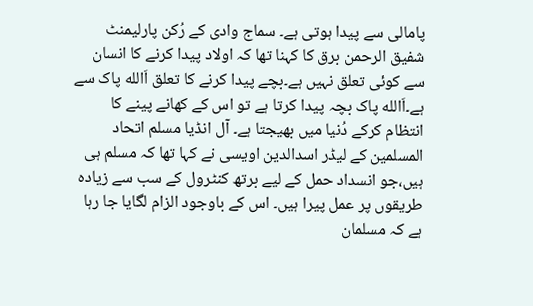پامالی سے پیدا ہوتی ہے۔ سماج وادی کے رُکن پارلیمنٹ شفیق الرحمن برق کا کہنا تھا کہ اولاد پیدا کرنے کا انسان سے کوئی تعلق نہیں ہے۔بچے پیدا کرنے کا تعلق اَالله پاک سے ہے۔اَالله پاک بچہ پیدا کرتا ہے تو اس کے کھانے پینے کا انتظام کرکے دُنیا میں بھیجتا ہے۔ آل انڈیا مسلم اتحاد المسلمین کے لیڈر اسدالدین اویسی نے کہا تھا کہ مسلم ہی ہیں،جو انسداد حمل کے لیے برتھ کنٹرول کے سب سے زیادہ طریقوں پر عمل پیرا ہیں۔ اس کے باوجود الزام لگایا جا رہا ہے کہ مسلمان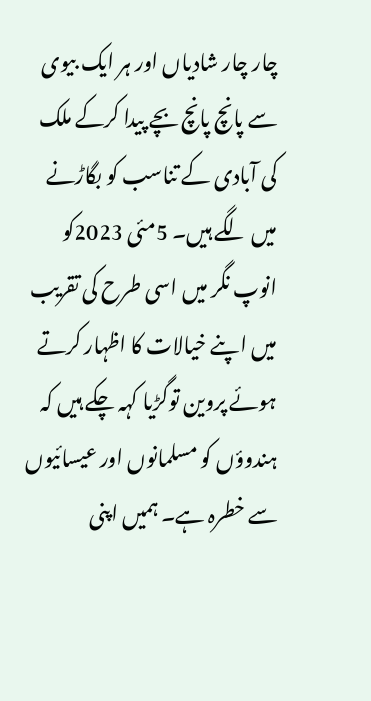چار چار شادیاں اور ہر ایک بیوی سے پانچ پانچ بچے پیدا کرکے ملک کی آبادی کے تناسب کو بگاڑنے میں لگے ہیں۔ 5مئی 2023کو انوپ نگر میں اسی طرح کی تقریب میں اپنے خیالات کا اظہار کرتے ہوئے پروین توگڑیا کہہ چکے ہیں کہ ہندوؤں کو مسلمانوں اور عیسائیوں سے خطرہ ہے۔ ہمیں اپنی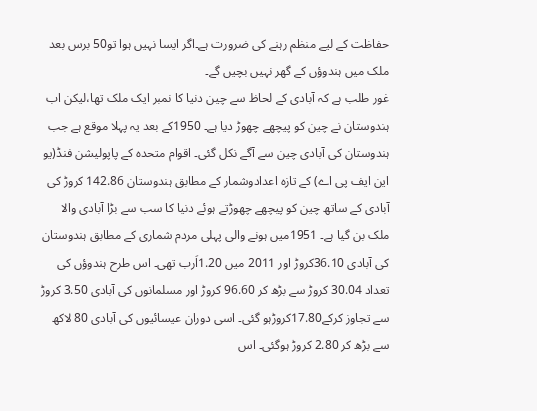حفاظت کے لیے منظم رہنے کی ضرورت ہے۔اگر ایسا نہیں ہوا تو50 برس بعد ملک میں ہندوؤں کے گھر نہیں بچیں گے۔
غور طلب ہے کہ آبادی کے لحاظ سے چین دنیا کا نمبر ایک ملک تھا،لیکن اب ہندوستان نے چین کو پیچھے چھوڑ دیا ہے۔ 1950کے بعد یہ پہلا موقع ہے جب ہندوستان کی آبادی چین سے آگے نکل گئی۔ اقوام متحدہ کے پاپولیشن فنڈ(یو این ایف پی اے) کے تازہ اعدادوشمار کے مطابق ہندوستان 142.86 کروڑ کی آبادی کے ساتھ چین کو پیچھے چھوڑتے ہوئے دنیا کا سب سے بڑا آبادی والا ملک بن گیا ہے۔ 1951میں ہونے والی پہلی مردم شماری کے مطابق ہندوستان کی آبادی 36.10کروڑ اور 2011 میں 1.20اَرب تھی۔ اس طرح ہندوؤں کی تعداد 30.04 کروڑ سے بڑھ کر 96.60 کروڑ اور مسلمانوں کی آبادی 3.50 کروڑ سے تجاوز کرکے17.80کروڑہو گئی۔ اسی دوران عیسائیوں کی آبادی 80 لاکھ سے بڑھ کر 2.80 کروڑ ہوگئی۔ اس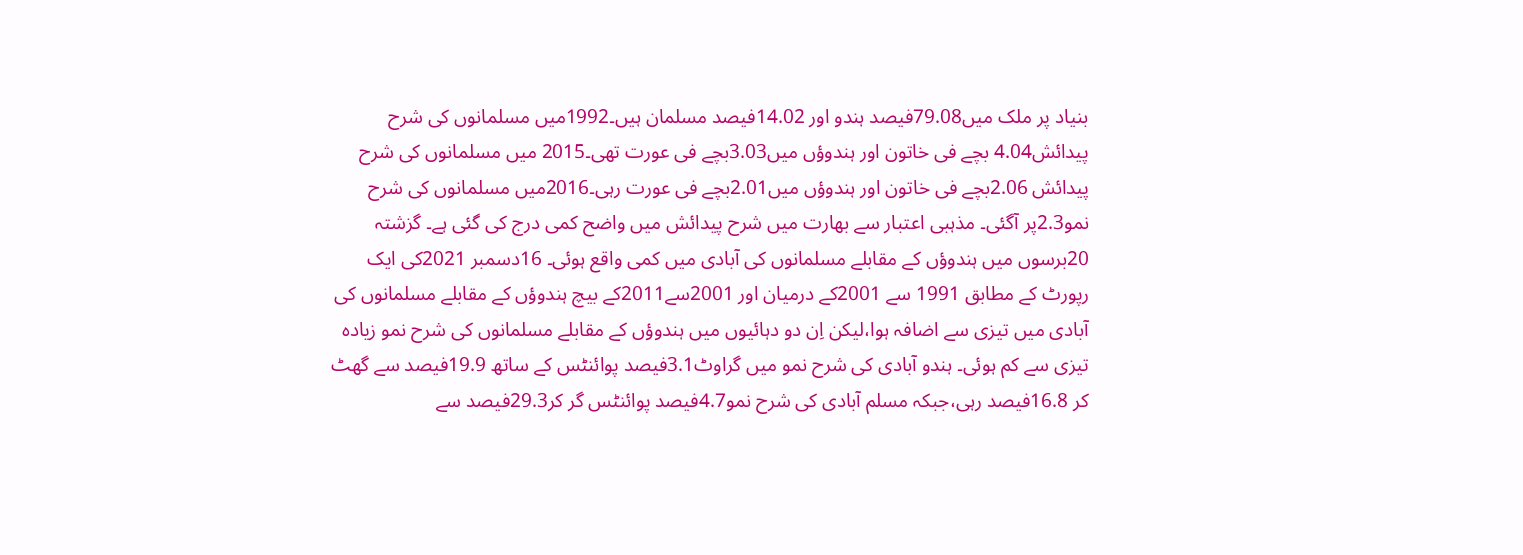بنیاد پر ملک میں79.08فیصد ہندو اور 14.02فیصد مسلمان ہیں۔1992میں مسلمانوں کی شرح پیدائش4.04 بچے فی خاتون اور ہندوؤں میں3.03بچے فی عورت تھی۔2015 میں مسلمانوں کی شرح پیدائش 2.06بچے فی خاتون اور ہندوؤں میں2.01بچے فی عورت رہی۔2016میں مسلمانوں کی شرح نمو2.3پر آگئی۔ مذہبی اعتبار سے بھارت میں شرح پیدائش میں واضح کمی درج کی گئی ہے۔ گزشتہ 20برسوں میں ہندوؤں کے مقابلے مسلمانوں کی آبادی میں کمی واقع ہوئی۔ 16دسمبر 2021کی ایک رپورٹ کے مطابق 1991 سے 2001کے درمیان اور 2001سے2011کے بیچ ہندوؤں کے مقابلے مسلمانوں کی آبادی میں تیزی سے اضافہ ہوا،لیکن اِن دو دہائیوں میں ہندوؤں کے مقابلے مسلمانوں کی شرح نمو زیادہ تیزی سے کم ہوئی۔ ہندو آبادی کی شرح نمو میں گراوٹ3.1فیصد پوائنٹس کے ساتھ 19.9فیصد سے گھٹ کر 16.8فیصد رہی،جبکہ مسلم آبادی کی شرح نمو4.7فیصد پوائنٹس گر کر29.3فیصد سے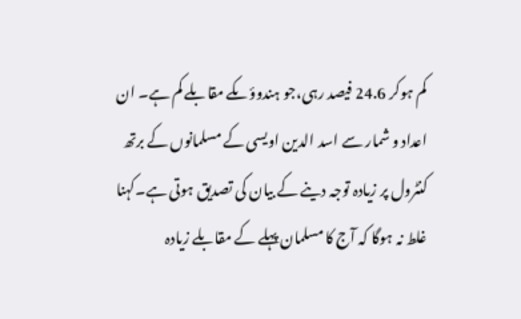کم ہوکر 24.6 فیصد رہی،جو ہندوؤںکے مقابلے کم ہے۔ ان اعداد و شمار سے اسد الدین اویسی کے مسلمانوں کے برتھ کنٹرول پر زیادہ توجہ دینے کے بیان کی تصدیق ہوتی ہے۔کہنا غلط نہ ہوگا کہ آج کا مسلمان پہلے کے مقابلے زیادہ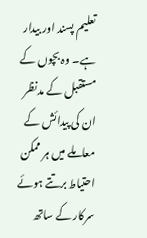تعلیم پسند اور بیدار ہے۔ وہ بچوں کے مستقبل کے مدنظر ان کی پیدائش کے معاملے میں ہر ممکن احتیاط برتتے ہوئے سرکار کے ساتھ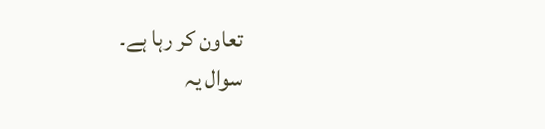تعاون کر رہا ہے۔
سوال یہ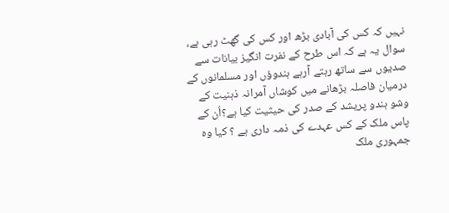نہیں کہ کس کی آبادی بڑھ اور کس کی گھٹ رہی ہے، سوال یہ ہے کہ اس طرح کے نفرت انگیز بیانات سے صدیوں سے ساتھ رہتے آرہے ہندوؤں اور مسلمانوں کے درمیان فاصلہ بڑھانے میں کوشاں آمرانہ ذہنیت کے وشو ہندو پریشد کے صدر کی حیثیت کیا ہے؟اُن کے پاس ملک کے کس عہدے کی ذمہ داری ہے ؟ کیا وہ جمہوری ملک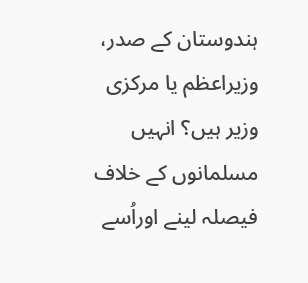ہندوستان کے صدر، وزیراعظم یا مرکزی وزیر ہیں؟ انہیں مسلمانوں کے خلاف فیصلہ لینے اوراُسے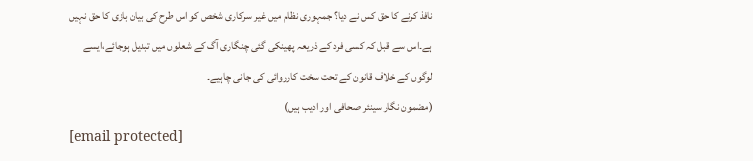نافذ کرنے کا حق کس نے دیا؟ جمہوری نظام میں غیر سرکاری شخص کو اس طرح کی بیان بازی کا حق نہیں ہے۔اس سے قبل کہ کسی فرد کے ذریعہ پھینکی گئی چنگاری آگ کے شعلوں میں تبدیل ہوجائے،ایسے لوگوں کے خلاف قانون کے تحت سخت کارروائی کی جانی چاہیے۔
(مضمون نگار سینئر صحافی اور ادیب ہیں)
[email protected]